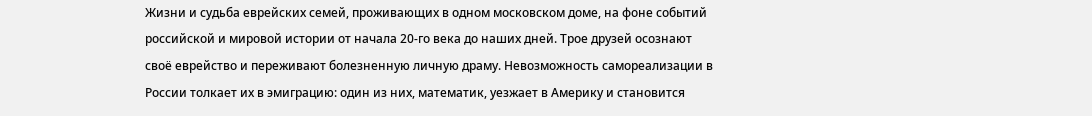Жизни и судьба еврейских семей, проживающих в одном московском доме, на фоне событий российской и мировой истории от начала 20-го века до наших дней. Трое друзей осознают своё еврейство и переживают болезненную личную драму. Невозможность самореализации в России толкает их в эмиграцию: один из них, математик, уезжает в Америку и становится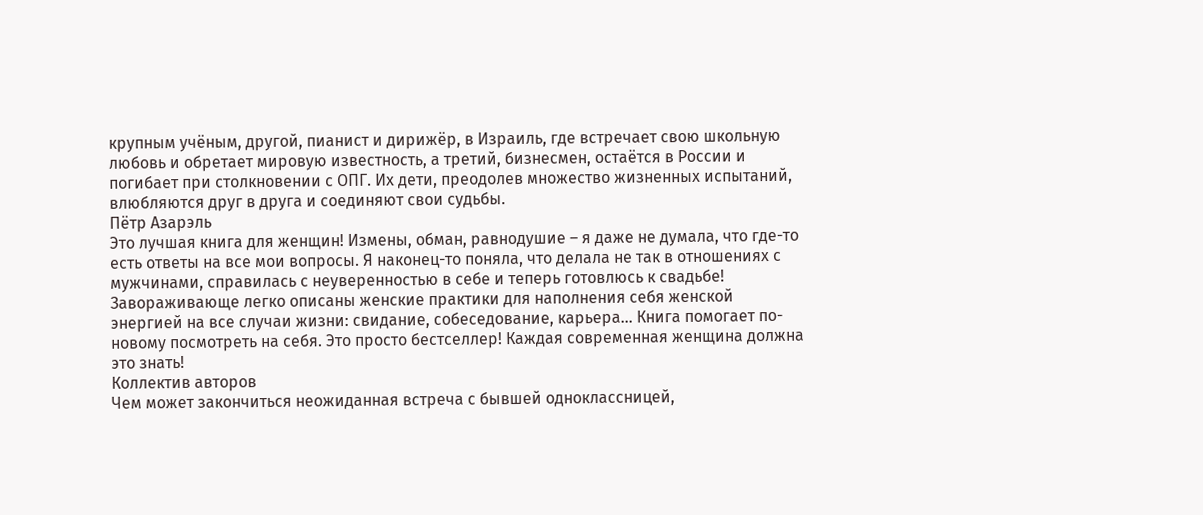крупным учёным, другой, пианист и дирижёр, в Израиль, где встречает свою школьную любовь и обретает мировую известность, а третий, бизнесмен, остаётся в России и погибает при столкновении с ОПГ. Их дети, преодолев множество жизненных испытаний, влюбляются друг в друга и соединяют свои судьбы.
Пётр Азарэль
Это лучшая книга для женщин! Измены, обман, равнодушие – я даже не думала, что где-то есть ответы на все мои вопросы. Я наконец-то поняла, что делала не так в отношениях с мужчинами, справилась с неуверенностью в себе и теперь готовлюсь к свадьбе! Завораживающе легко описаны женские практики для наполнения себя женской энергией на все случаи жизни: свидание, собеседование, карьера… Книга помогает по-новому посмотреть на себя. Это просто бестселлер! Каждая современная женщина должна это знать!
Коллектив авторов
Чем может закончиться неожиданная встреча с бывшей одноклассницей,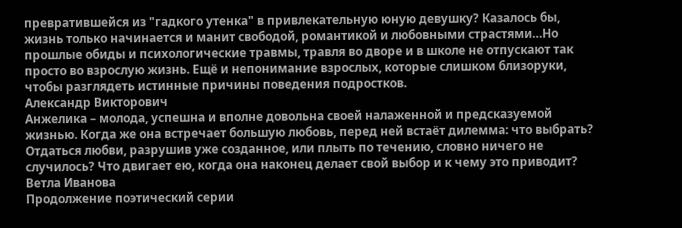превратившейся из "гадкого утенка" в привлекательную юную девушку? Казалось бы, жизнь только начинается и манит свободой, романтикой и любовными страстями…Но прошлые обиды и психологические травмы, травля во дворе и в школе не отпускают так просто во взрослую жизнь. Ещё и непонимание взрослых, которые слишком близоруки, чтобы разглядеть истинные причины поведения подростков.
Александр Викторович
Анжелика – молода, успешна и вполне довольна своей налаженной и предсказуемой жизнью. Когда же она встречает большую любовь, перед ней встаёт дилемма: что выбрать? Отдаться любви, разрушив уже созданное, или плыть по течению, словно ничего не случилось? Что двигает ею, когда она наконец делает свой выбор и к чему это приводит?
Ветла Иванова
Продолжение поэтический серии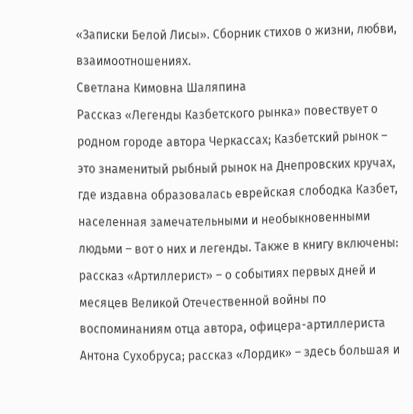«Записки Белой Лисы». Сборник стихов о жизни, любви, взаимоотношениях.
Светлана Кимовна Шаляпина
Рассказ «Легенды Казбетского рынка» повествует о родном городе автора Черкассах; Казбетский рынок – это знаменитый рыбный рынок на Днепровских кручах, где издавна образовалась еврейская слободка Казбет, населенная замечательными и необыкновенными людьми – вот о них и легенды. Также в книгу включены: рассказ «Артиллерист» – о событиях первых дней и месяцев Великой Отечественной войны по воспоминаниям отца автора, офицера-артиллериста Антона Сухобруса; рассказ «Лордик» – здесь большая и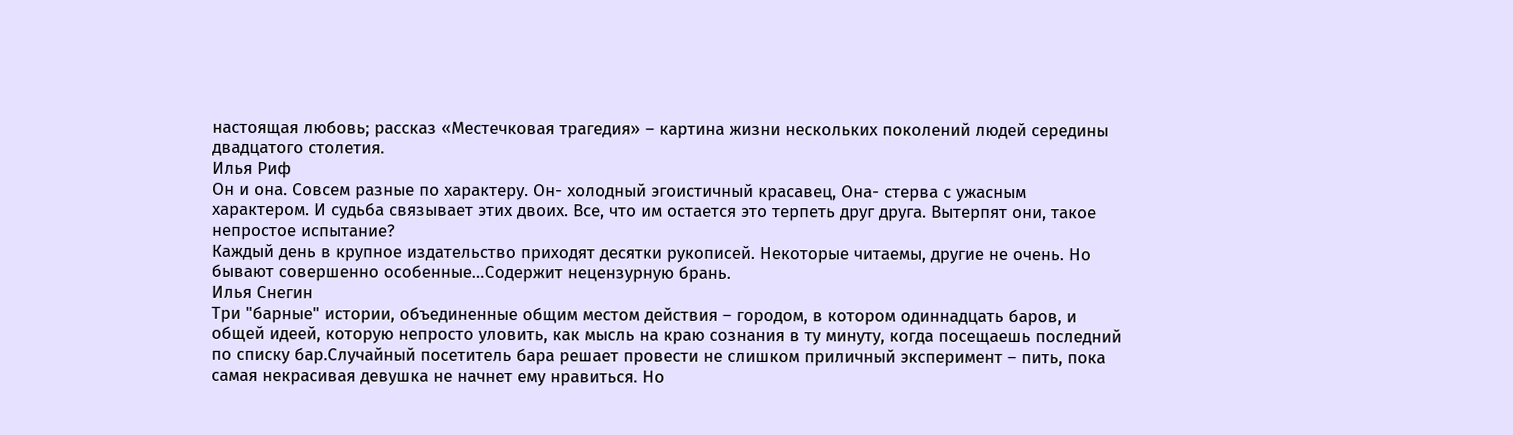настоящая любовь; рассказ «Местечковая трагедия» – картина жизни нескольких поколений людей середины двадцатого столетия.
Илья Риф
Он и она. Совсем разные по характеру. Он- холодный эгоистичный красавец, Она- стерва с ужасным характером. И судьба связывает этих двоих. Все, что им остается это терпеть друг друга. Вытерпят они, такое непростое испытание?
Каждый день в крупное издательство приходят десятки рукописей. Некоторые читаемы, другие не очень. Но бывают совершенно особенные…Содержит нецензурную брань.
Илья Снегин
Три "барные" истории, объединенные общим местом действия – городом, в котором одиннадцать баров, и общей идеей, которую непросто уловить, как мысль на краю сознания в ту минуту, когда посещаешь последний по списку бар.Случайный посетитель бара решает провести не слишком приличный эксперимент – пить, пока самая некрасивая девушка не начнет ему нравиться. Но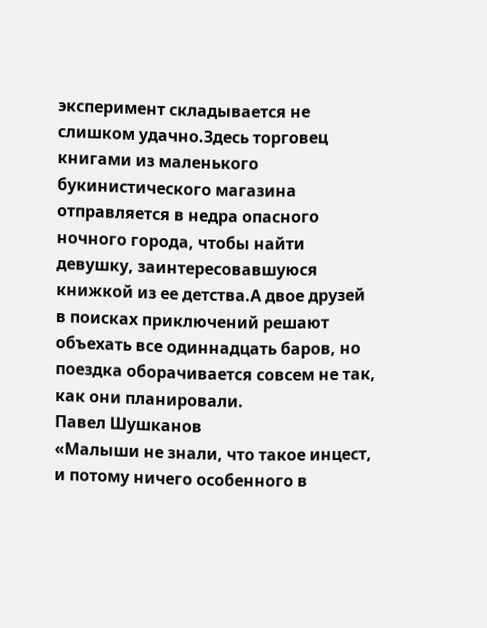эксперимент складывается не слишком удачно.Здесь торговец книгами из маленького букинистического магазина отправляется в недра опасного ночного города, чтобы найти девушку, заинтересовавшуюся книжкой из ее детства.А двое друзей в поисках приключений решают объехать все одиннадцать баров, но поездка оборачивается совсем не так, как они планировали.
Павел Шушканов
«Малыши не знали, что такое инцест, и потому ничего особенного в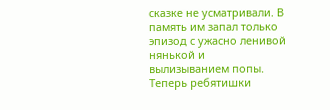сказке не усматривали. В память им запал только эпизод с ужасно ленивой нянькой и вылизыванием попы. Теперь ребятишки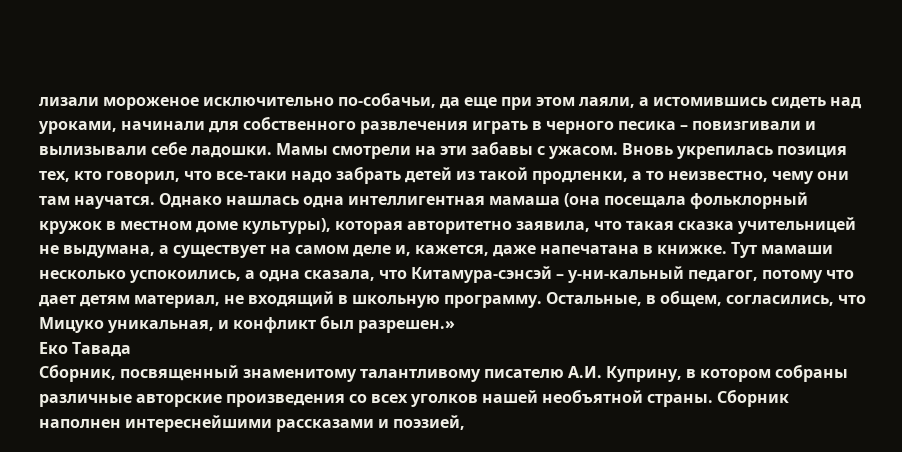лизали мороженое исключительно по-собачьи, да еще при этом лаяли, а истомившись сидеть над уроками, начинали для собственного развлечения играть в черного песика – повизгивали и вылизывали себе ладошки. Мамы смотрели на эти забавы с ужасом. Вновь укрепилась позиция тех, кто говорил, что все-таки надо забрать детей из такой продленки, а то неизвестно, чему они там научатся. Однако нашлась одна интеллигентная мамаша (она посещала фольклорный кружок в местном доме культуры), которая авторитетно заявила, что такая сказка учительницей не выдумана, а существует на самом деле и, кажется, даже напечатана в книжке. Тут мамаши несколько успокоились, а одна сказала, что Китамура-сэнсэй – у-ни-кальный педагог, потому что дает детям материал, не входящий в школьную программу. Остальные, в общем, согласились, что Мицуко уникальная, и конфликт был разрешен.»
Еко Тавада
Сборник, посвященный знаменитому талантливому писателю А.И. Куприну, в котором собраны различные авторские произведения со всех уголков нашей необъятной страны. Сборник наполнен интереснейшими рассказами и поэзией,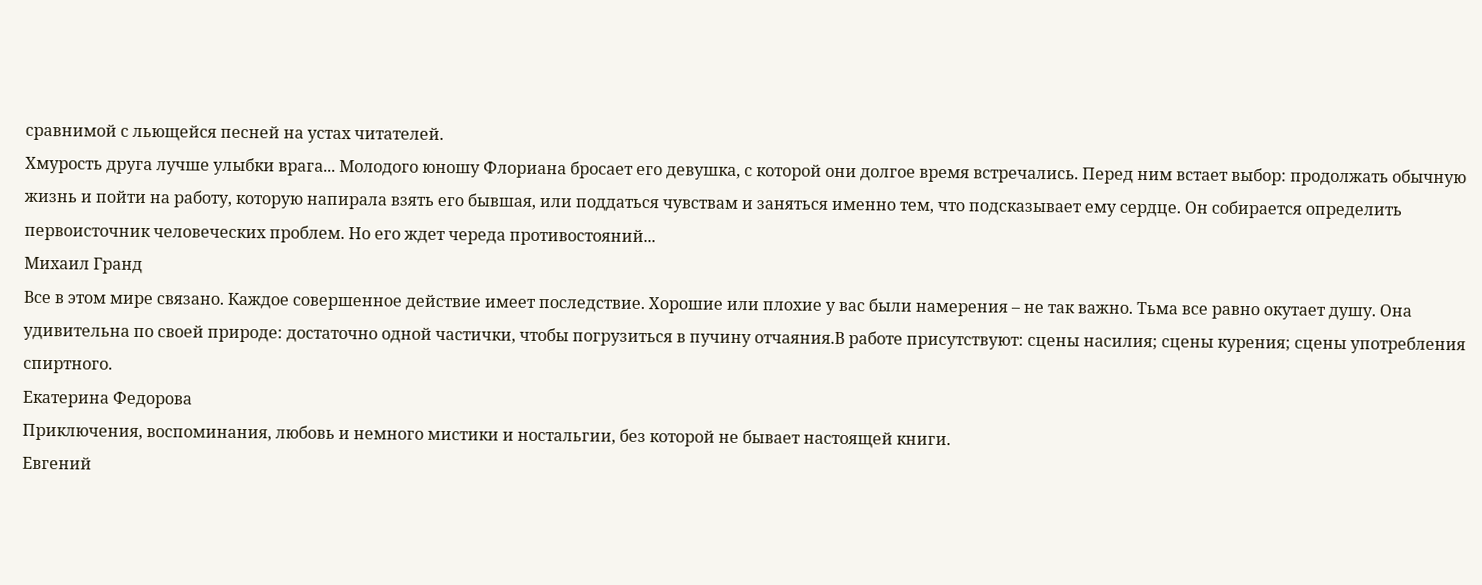сравнимой с льющейся песней на устах читателей.
Хмурость друга лучше улыбки врага... Молодого юношу Флориана бросает его девушка, с которой они долгое время встречались. Перед ним встает выбор: продолжать обычную жизнь и пойти на работу, которую напирала взять его бывшая, или поддаться чувствам и заняться именно тем, что подсказывает ему сердце. Он собирается определить первоисточник человеческих проблем. Но его ждет череда противостояний...
Михаил Гранд
Все в этом мире связано. Каждое совершенное действие имеет последствие. Хорошие или плохие у вас были намерения – не так важно. Тьма все равно окутает душу. Она удивительна по своей природе: достаточно одной частички, чтобы погрузиться в пучину отчаяния.В работе присутствуют: сцены насилия; сцены курения; сцены употребления спиртного.
Екатерина Федорова
Приключения, воспоминания, любовь и немного мистики и ностальгии, без которой не бывает настоящей книги.
Евгений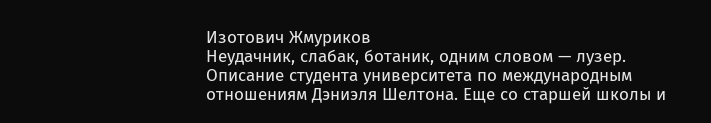Изотович Жмуриков
Неудачник, слабак, ботаник, одним словом — лузер. Описание студента университета по международным отношениям Дэниэля Шелтона. Еще со старшей школы и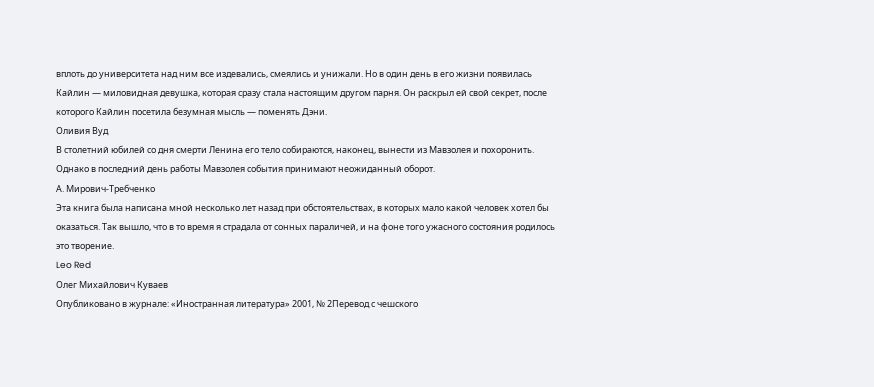вплоть до университета над ним все издевались, смеялись и унижали. Но в один день в его жизни появилась Кайлин — миловидная девушка, которая сразу стала настоящим другом парня. Он раскрыл ей свой секрет, после которого Кайлин посетила безумная мысль — поменять Дэни.
Оливия Вуд
В столетний юбилей со дня смерти Ленина его тело собираются, наконец, вынести из Мавзолея и похоронить. Однако в последний день работы Мавзолея события принимают неожиданный оборот.
А. Мирович-Требченко
Эта книга была написана мной несколько лет назад при обстоятельствах, в которых мало какой человек хотел бы оказаться. Так вышло, что в то время я страдала от сонных параличей, и на фоне того ужасного состояния родилось это творение.
Leo Red
Олег Михайлович Куваев
Опубликовано в журнале: «Иностранная литература» 2001, № 2Перевод с чешского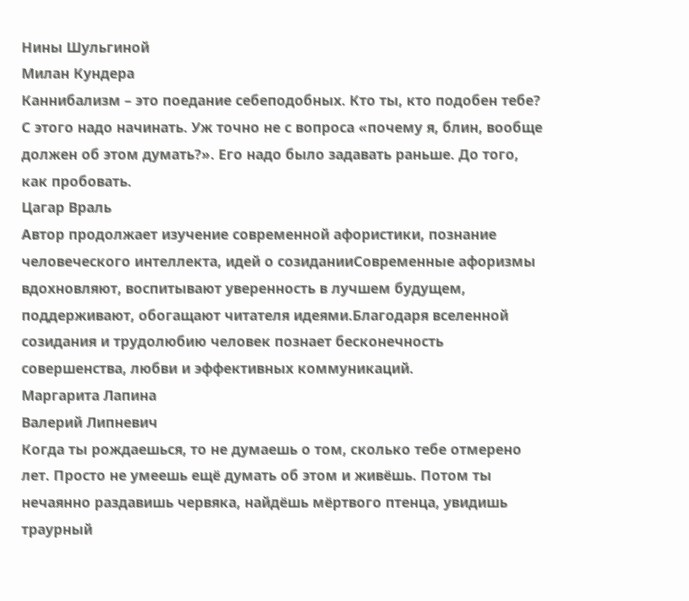Нины Шульгиной
Милан Кундера
Каннибализм – это поедание себеподобных. Кто ты, кто подобен тебе? С этого надо начинать. Уж точно не с вопроса «почему я, блин, вообще должен об этом думать?». Его надо было задавать раньше. До того, как пробовать.
Цагар Враль
Автор продолжает изучение современной афористики, познание человеческого интеллекта, идей о созиданииСовременные афоризмы вдохновляют, воспитывают уверенность в лучшем будущем, поддерживают, обогащают читателя идеями.Благодаря вселенной созидания и трудолюбию человек познает бесконечность совершенства, любви и эффективных коммуникаций.
Маргарита Лапина
Валерий Липневич
Когда ты рождаешься, то не думаешь о том, сколько тебе отмерено лет. Просто не умеешь ещё думать об этом и живёшь. Потом ты нечаянно раздавишь червяка, найдёшь мёртвого птенца, увидишь траурный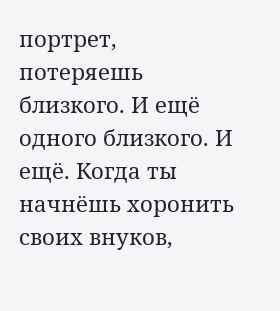портрет, потеряешь близкого. И ещё одного близкого. И ещё. Когда ты начнёшь хоронить своих внуков,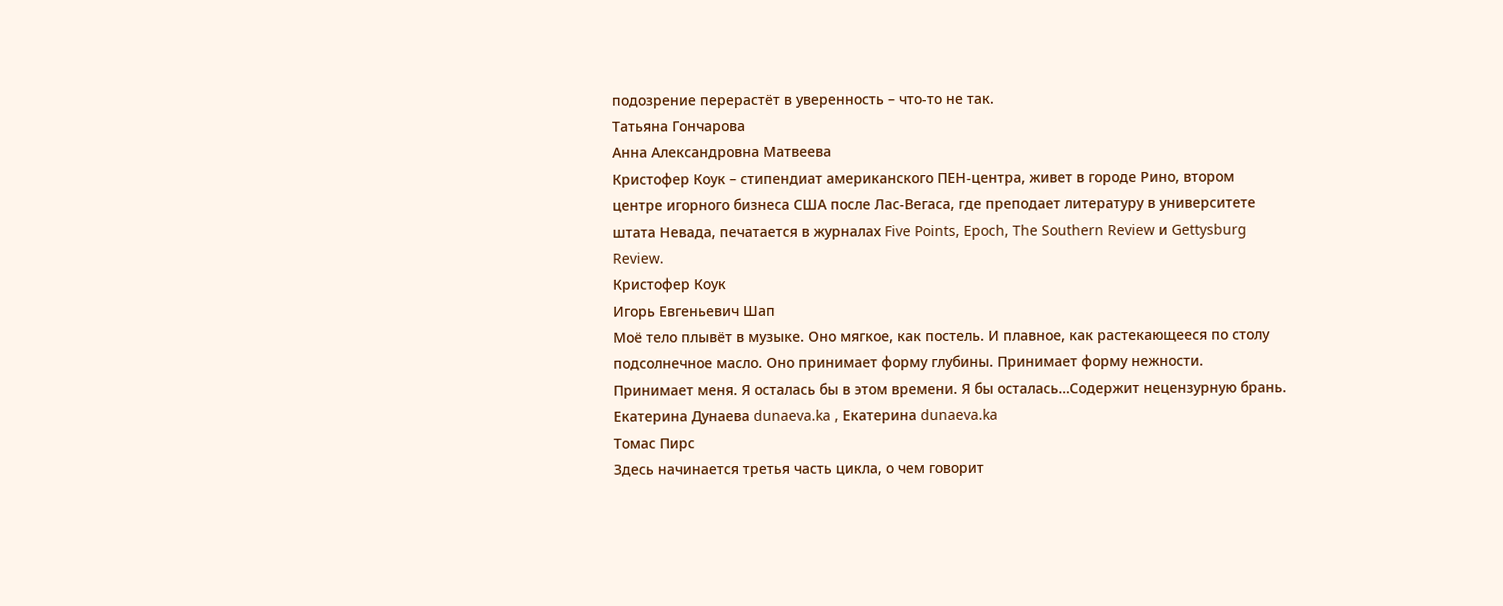подозрение перерастёт в уверенность – что-то не так.
Татьяна Гончарова
Анна Александровна Матвеева
Кристофер Коук – стипендиат американского ПЕН-центра, живет в городе Рино, втором центре игорного бизнеса США после Лас-Вегаса, где преподает литературу в университете штата Невада, печатается в журналах Five Points, Epoch, The Southern Review и Gettysburg Review.
Кристофер Коук
Игорь Евгеньевич Шап
Моё тело плывёт в музыке. Оно мягкое, как постель. И плавное, как растекающееся по столу подсолнечное масло. Оно принимает форму глубины. Принимает форму нежности. Принимает меня. Я осталась бы в этом времени. Я бы осталась…Содержит нецензурную брань.
Екатерина Дунаева dunaeva.ka , Екатерина dunaeva.ka
Томас Пирс
Здесь начинается третья часть цикла, о чем говорит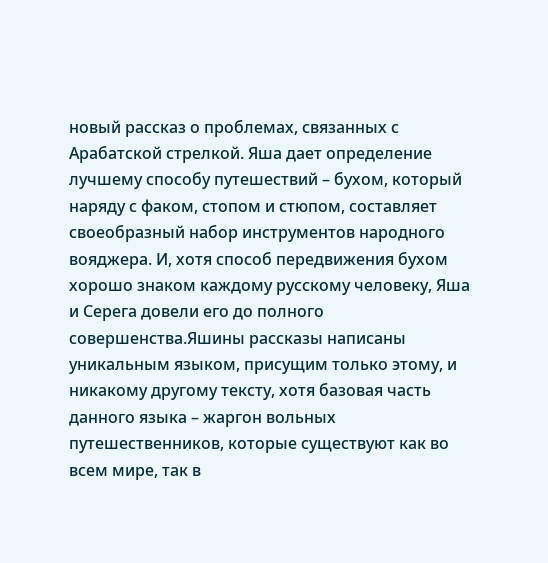новый рассказ о проблемах, связанных с Арабатской стрелкой. Яша дает определение лучшему способу путешествий – бухом, который наряду с факом, стопом и стюпом, составляет своеобразный набор инструментов народного вояджера. И, хотя способ передвижения бухом хорошо знаком каждому русскому человеку, Яша и Серега довели его до полного совершенства.Яшины рассказы написаны уникальным языком, присущим только этому, и никакому другому тексту, хотя базовая часть данного языка – жаргон вольных путешественников, которые существуют как во всем мире, так в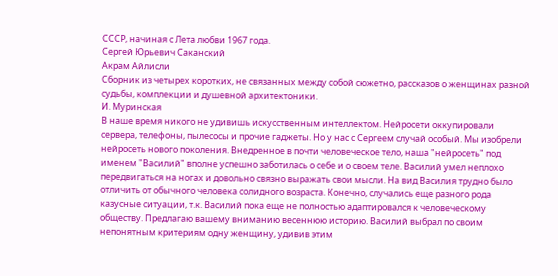СССР, начиная с Лета любви 1967 года.
Сергей Юрьевич Саканский
Акрам Айлисли
Сборник из четырех коротких, не связанных между собой сюжетно, рассказов о женщинах разной судьбы, комплекции и душевной архитектоники.
И. Муринская
В наше время никого не удивишь искусственным интеллектом. Нейросети оккупировали сервера, телефоны, пылесосы и прочие гаджеты. Но у нас с Сергеем случай особый. Мы изобрели нейросеть нового поколения. Внедренное в почти человеческое тело, наша "нейросеть" под именем "Василий" вполне успешно заботилась о себе и о своем теле. Василий умел неплохо передвигаться на ногах и довольно связно выражать свои мысли. На вид Василия трудно было отличить от обычного человека солидного возраста. Конечно, случались еще разного рода казусные ситуации, т.к. Василий пока еще не полностью адаптировался к человеческому обществу. Предлагаю вашему вниманию весеннюю историю. Василий выбрал по своим непонятным критериям одну женщину, удивив этим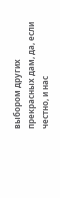выбором других прекрасных дам, да, если честно, и нас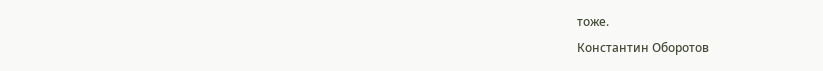тоже.
Константин Оборотов